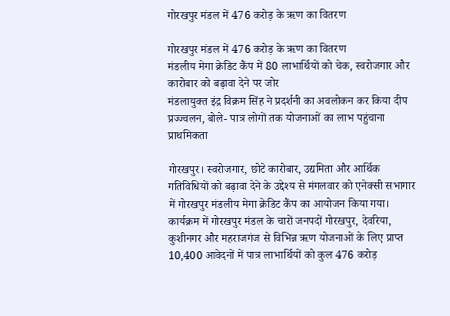गोरखपुर मंडल में 476 करोड़ के ऋण का वितरण

गोरखपुर मंडल में 476 करोड़ के ऋण का वितरण
मंडलीय मेगा क्रेडिट कैंप में 80 लाभार्थियों को चेक, स्वरोजगार और कारोबार को बढ़ावा देने पर जोर
मंडलायुक्त इंद्र विक्रम सिंह ने प्रदर्शनी का अवलोकन कर किया दीप प्रज्ज्वलन, बोले- पात्र लोगों तक योजनाओं का लाभ पहुंचाना प्राथमिकता

गोरखपुर। स्वरोजगार, छोटे कारोबार, उद्यमिता और आर्थिक गतिविधियों को बढ़ावा देने के उद्देश्य से मंगलवार को एनेक्सी सभागार में गोरखपुर मंडलीय मेगा क्रेडिट कैंप का आयोजन किया गया। कार्यक्रम में गोरखपुर मंडल के चारों जनपदों गोरखपुर, देवरिया, कुशीनगर और महराजगंज से विभिन्न ऋण योजनाओं के लिए प्राप्त 10,400 आवेदनों में पात्र लाभार्थियों को कुल 476 करोड़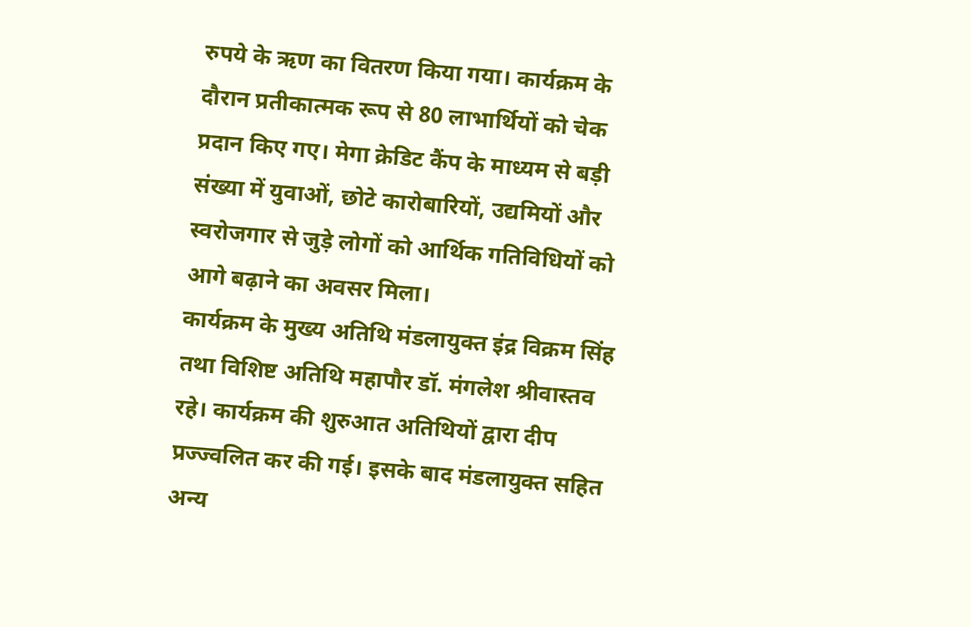रुपये के ऋण का वितरण किया गया। कार्यक्रम के दौरान प्रतीकात्मक रूप से 80 लाभार्थियों को चेक प्रदान किए गए। मेगा क्रेडिट कैंप के माध्यम से बड़ी संख्या में युवाओं, छोटे कारोबारियों, उद्यमियों और स्वरोजगार से जुड़े लोगों को आर्थिक गतिविधियों को आगे बढ़ाने का अवसर मिला।
कार्यक्रम के मुख्य अतिथि मंडलायुक्त इंद्र विक्रम सिंह तथा विशिष्ट अतिथि महापौर डॉ. मंगलेश श्रीवास्तव रहे। कार्यक्रम की शुरुआत अतिथियों द्वारा दीप प्रज्ज्वलित कर की गई। इसके बाद मंडलायुक्त सहित अन्य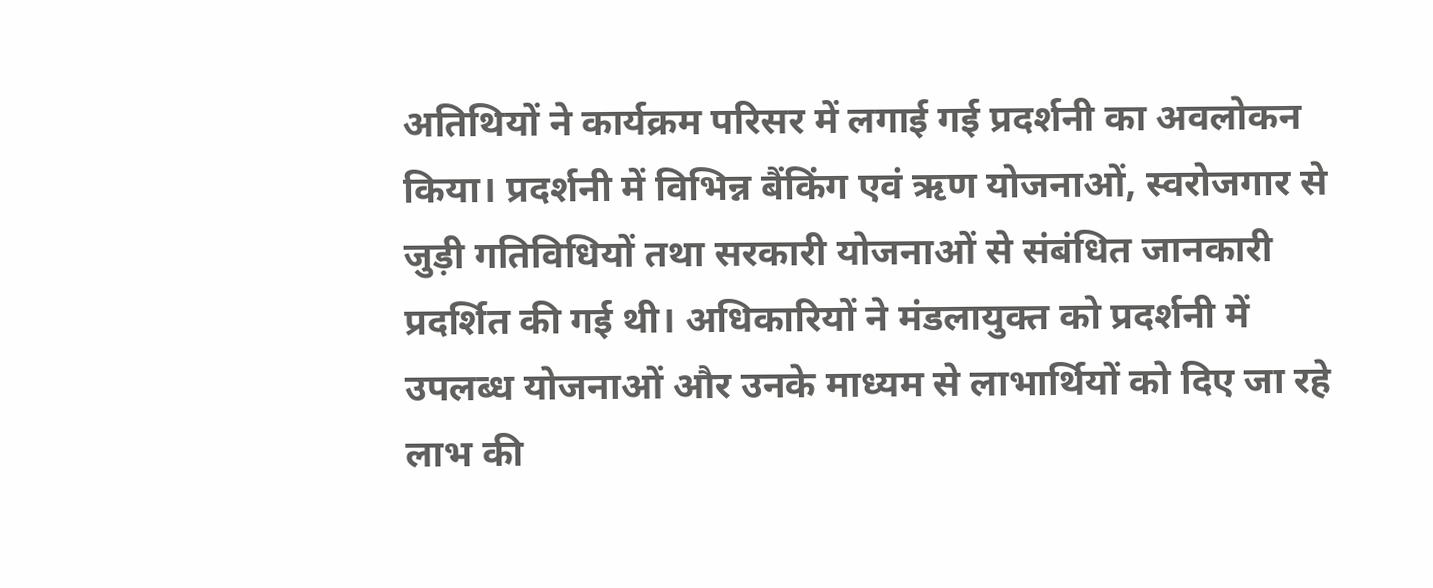अतिथियों ने कार्यक्रम परिसर में लगाई गई प्रदर्शनी का अवलोकन किया। प्रदर्शनी में विभिन्न बैंकिंग एवं ऋण योजनाओं, स्वरोजगार से जुड़ी गतिविधियों तथा सरकारी योजनाओं से संबंधित जानकारी प्रदर्शित की गई थी। अधिकारियों ने मंडलायुक्त को प्रदर्शनी में उपलब्ध योजनाओं और उनके माध्यम से लाभार्थियों को दिए जा रहे लाभ की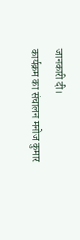जानकारी दी।
कार्यक्रम का संचालन मनोज कुमार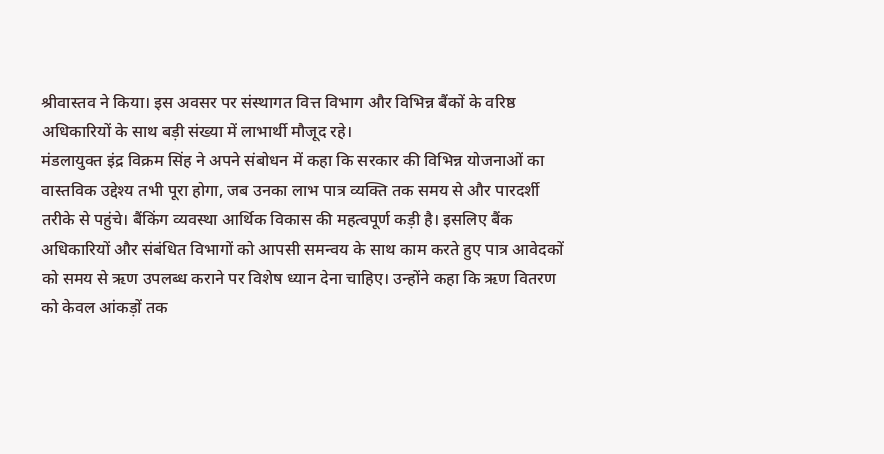श्रीवास्तव ने किया। इस अवसर पर संस्थागत वित्त विभाग और विभिन्न बैंकों के वरिष्ठ अधिकारियों के साथ बड़ी संख्या में लाभार्थी मौजूद रहे।
मंडलायुक्त इंद्र विक्रम सिंह ने अपने संबोधन में कहा कि सरकार की विभिन्न योजनाओं का वास्तविक उद्देश्य तभी पूरा होगा, जब उनका लाभ पात्र व्यक्ति तक समय से और पारदर्शी तरीके से पहुंचे। बैंकिंग व्यवस्था आर्थिक विकास की महत्वपूर्ण कड़ी है। इसलिए बैंक अधिकारियों और संबंधित विभागों को आपसी समन्वय के साथ काम करते हुए पात्र आवेदकों को समय से ऋण उपलब्ध कराने पर विशेष ध्यान देना चाहिए। उन्होंने कहा कि ऋण वितरण को केवल आंकड़ों तक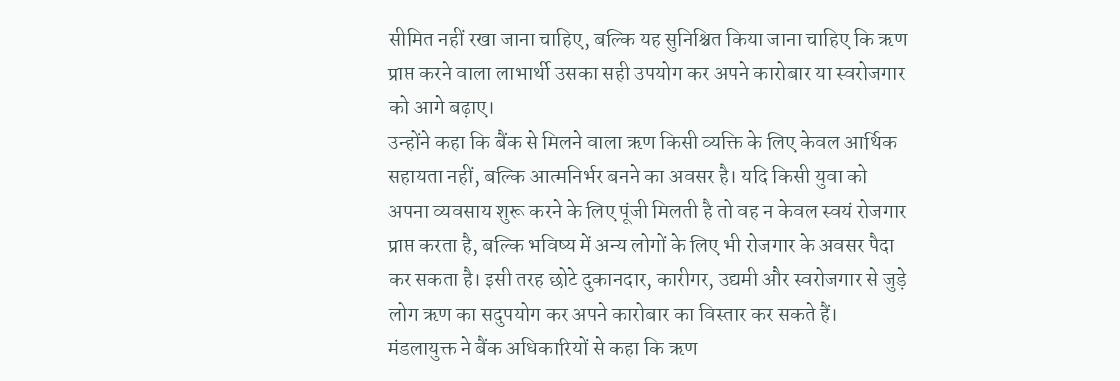सीमित नहीं रखा जाना चाहिए, बल्कि यह सुनिश्चित किया जाना चाहिए कि ऋण प्राप्त करने वाला लाभार्थी उसका सही उपयोग कर अपने कारोबार या स्वरोजगार को आगे बढ़ाए।
उन्होंने कहा कि बैंक से मिलने वाला ऋण किसी व्यक्ति के लिए केवल आर्थिक सहायता नहीं, बल्कि आत्मनिर्भर बनने का अवसर है। यदि किसी युवा को अपना व्यवसाय शुरू करने के लिए पूंजी मिलती है तो वह न केवल स्वयं रोजगार प्राप्त करता है, बल्कि भविष्य में अन्य लोगों के लिए भी रोजगार के अवसर पैदा कर सकता है। इसी तरह छोटे दुकानदार, कारीगर, उद्यमी और स्वरोजगार से जुड़े लोग ऋण का सदुपयोग कर अपने कारोबार का विस्तार कर सकते हैं।
मंडलायुक्त ने बैंक अधिकारियों से कहा कि ऋण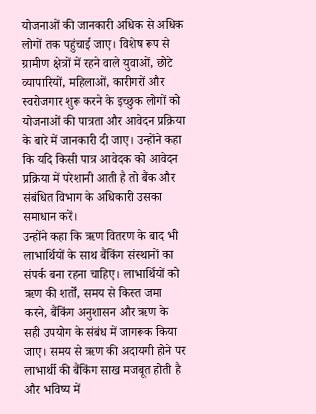योजनाओं की जानकारी अधिक से अधिक लोगों तक पहुंचाई जाए। विशेष रूप से ग्रामीण क्षेत्रों में रहने वाले युवाओं, छोटे व्यापारियों, महिलाओं, कारीगरों और स्वरोजगार शुरू करने के इच्छुक लोगों को योजनाओं की पात्रता और आवेदन प्रक्रिया के बारे में जानकारी दी जाए। उन्होंने कहा कि यदि किसी पात्र आवेदक को आवेदन प्रक्रिया में परेशानी आती है तो बैंक और संबंधित विभाग के अधिकारी उसका समाधान करें।
उन्होंने कहा कि ऋण वितरण के बाद भी लाभार्थियों के साथ बैंकिंग संस्थानों का संपर्क बना रहना चाहिए। लाभार्थियों को ऋण की शर्तों, समय से किस्त जमा करने, बैंकिंग अनुशासन और ऋण के सही उपयोग के संबंध में जागरूक किया जाए। समय से ऋण की अदायगी होने पर लाभार्थी की बैंकिंग साख मजबूत होती है और भविष्य में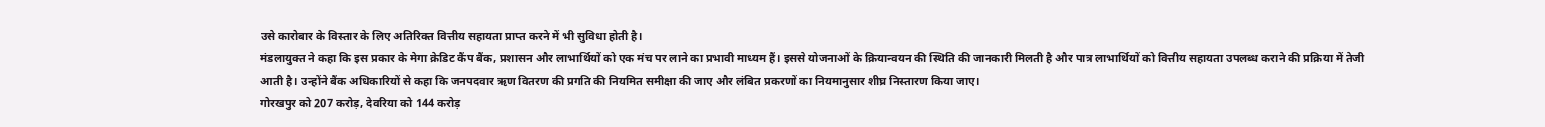उसे कारोबार के विस्तार के लिए अतिरिक्त वित्तीय सहायता प्राप्त करने में भी सुविधा होती है।
मंडलायुक्त ने कहा कि इस प्रकार के मेगा क्रेडिट कैंप बैंक, प्रशासन और लाभार्थियों को एक मंच पर लाने का प्रभावी माध्यम हैं। इससे योजनाओं के क्रियान्वयन की स्थिति की जानकारी मिलती है और पात्र लाभार्थियों को वित्तीय सहायता उपलब्ध कराने की प्रक्रिया में तेजी आती है। उन्होंने बैंक अधिकारियों से कहा कि जनपदवार ऋण वितरण की प्रगति की नियमित समीक्षा की जाए और लंबित प्रकरणों का नियमानुसार शीघ्र निस्तारण किया जाए।
गोरखपुर को 207 करोड़, देवरिया को 144 करोड़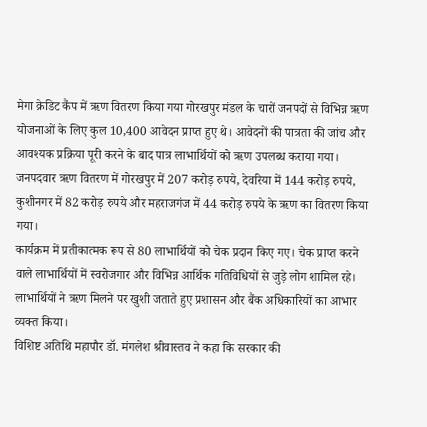मेगा क्रेडिट कैंप में ऋण वितरण किया गया गोरखपुर मंडल के चारों जनपदों से विभिन्न ऋण योजनाओं के लिए कुल 10,400 आवेदन प्राप्त हुए थे। आवेदनों की पात्रता की जांच और आवश्यक प्रक्रिया पूरी करने के बाद पात्र लाभार्थियों को ऋण उपलब्ध कराया गया। जनपदवार ऋण वितरण में गोरखपुर में 207 करोड़ रुपये, देवरिया में 144 करोड़ रुपये, कुशीनगर में 82 करोड़ रुपये और महराजगंज में 44 करोड़ रुपये के ऋण का वितरण किया गया।
कार्यक्रम में प्रतीकात्मक रूप से 80 लाभार्थियों को चेक प्रदान किए गए। चेक प्राप्त करने वाले लाभार्थियों में स्वरोजगार और विभिन्न आर्थिक गतिविधियों से जुड़े लोग शामिल रहे। लाभार्थियों ने ऋण मिलने पर खुशी जताते हुए प्रशासन और बैंक अधिकारियों का आभार व्यक्त किया।
विशिष्ट अतिथि महापौर डॉ. मंगलेश श्रीवास्तव ने कहा कि सरकार की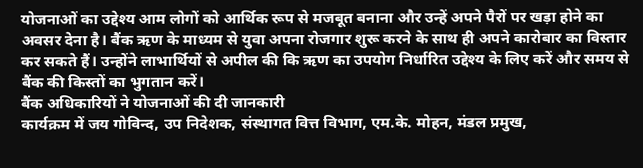योजनाओं का उद्देश्य आम लोगों को आर्थिक रूप से मजबूत बनाना और उन्हें अपने पैरों पर खड़ा होने का अवसर देना है। बैंक ऋण के माध्यम से युवा अपना रोजगार शुरू करने के साथ ही अपने कारोबार का विस्तार कर सकते हैं। उन्होंने लाभार्थियों से अपील की कि ऋण का उपयोग निर्धारित उद्देश्य के लिए करें और समय से बैंक की किस्तों का भुगतान करें।
बैंक अधिकारियों ने योजनाओं की दी जानकारी
कार्यक्रम में जय गोविन्द, उप निदेशक, संस्थागत वित्त विभाग, एम.के. मोहन, मंडल प्रमुख,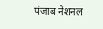पंजाब नेशनल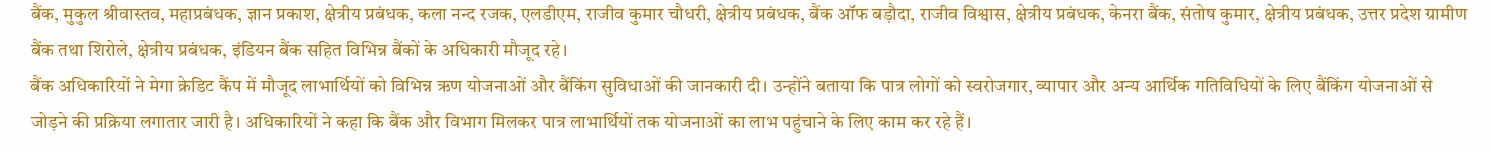बैंक, मुकुल श्रीवास्तव, महाप्रबंधक, ज्ञान प्रकाश, क्षेत्रीय प्रबंधक, कला नन्द रजक, एलडीएम, राजीव कुमार चौधरी, क्षेत्रीय प्रबंधक, बैंक ऑफ बड़ौदा, राजीव विश्वास, क्षेत्रीय प्रबंधक, केनरा बैंक, संतोष कुमार, क्षेत्रीय प्रबंधक, उत्तर प्रदेश ग्रामीण बैंक तथा शिरोले, क्षेत्रीय प्रबंधक, इंडियन बैंक सहित विभिन्न बैंकों के अधिकारी मौजूद रहे।
बैंक अधिकारियों ने मेगा क्रेडिट कैंप में मौजूद लाभार्थियों को विभिन्न ऋण योजनाओं और बैंकिंग सुविधाओं की जानकारी दी। उन्होंने बताया कि पात्र लोगों को स्वरोजगार, व्यापार और अन्य आर्थिक गतिविधियों के लिए बैंकिंग योजनाओं से जोड़ने की प्रक्रिया लगातार जारी है। अधिकारियों ने कहा कि बैंक और विभाग मिलकर पात्र लाभार्थियों तक योजनाओं का लाभ पहुंचाने के लिए काम कर रहे हैं।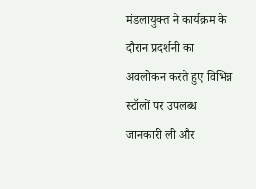मंडलायुक्त ने कार्यक्रम के दौरान प्रदर्शनी का अवलोकन करते हुए विभिन्न स्टॉलों पर उपलब्ध जानकारी ली और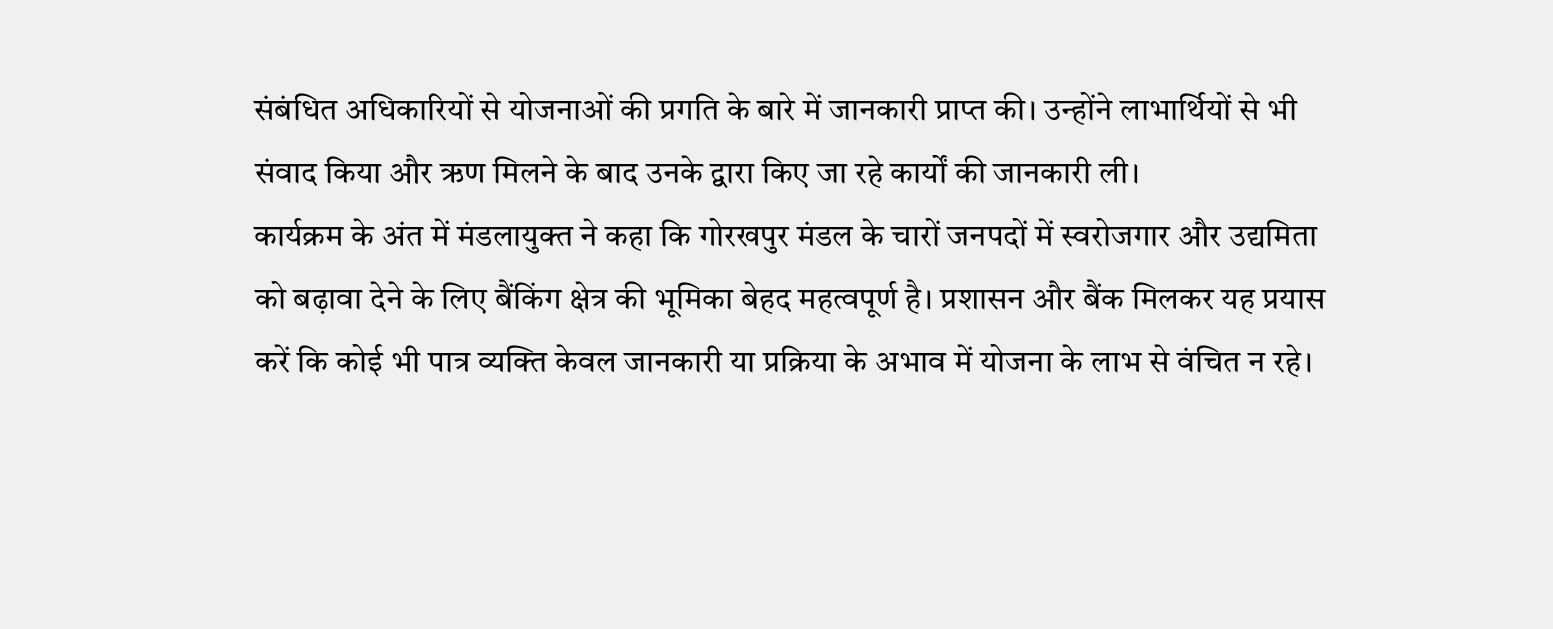संबंधित अधिकारियों से योजनाओं की प्रगति के बारे में जानकारी प्राप्त की। उन्होंने लाभार्थियों से भी संवाद किया और ऋण मिलने के बाद उनके द्वारा किए जा रहे कार्यों की जानकारी ली।
कार्यक्रम के अंत में मंडलायुक्त ने कहा कि गोरखपुर मंडल के चारों जनपदों में स्वरोजगार और उद्यमिता को बढ़ावा देने के लिए बैंकिंग क्षेत्र की भूमिका बेहद महत्वपूर्ण है। प्रशासन और बैंक मिलकर यह प्रयास करें कि कोई भी पात्र व्यक्ति केवल जानकारी या प्रक्रिया के अभाव में योजना के लाभ से वंचित न रहे।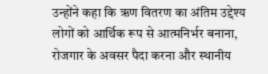उन्होंने कहा कि ऋण वितरण का अंतिम उद्देश्य लोगों को आर्थिक रूप से आत्मनिर्भर बनाना, रोजगार के अवसर पैदा करना और स्थानीय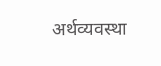अर्थव्यवस्था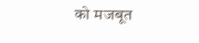को मजबूत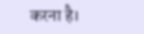करना है।